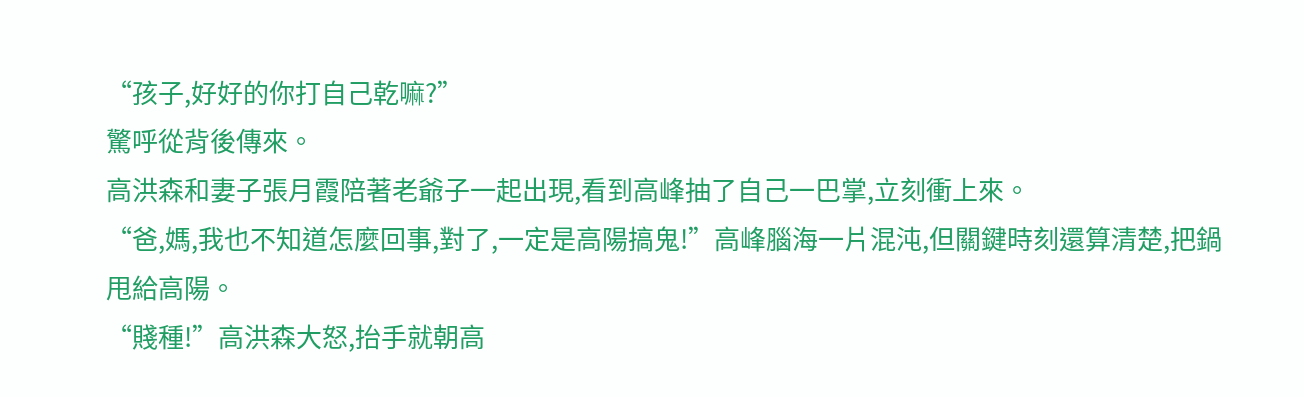“孩子,好好的你打自己乾嘛?”
驚呼從背後傳來。
高洪森和妻子張月霞陪著老爺子一起出現,看到高峰抽了自己一巴掌,立刻衝上來。
“爸,媽,我也不知道怎麼回事,對了,一定是高陽搞鬼!”高峰腦海一片混沌,但關鍵時刻還算清楚,把鍋甩給高陽。
“賤種!”高洪森大怒,抬手就朝高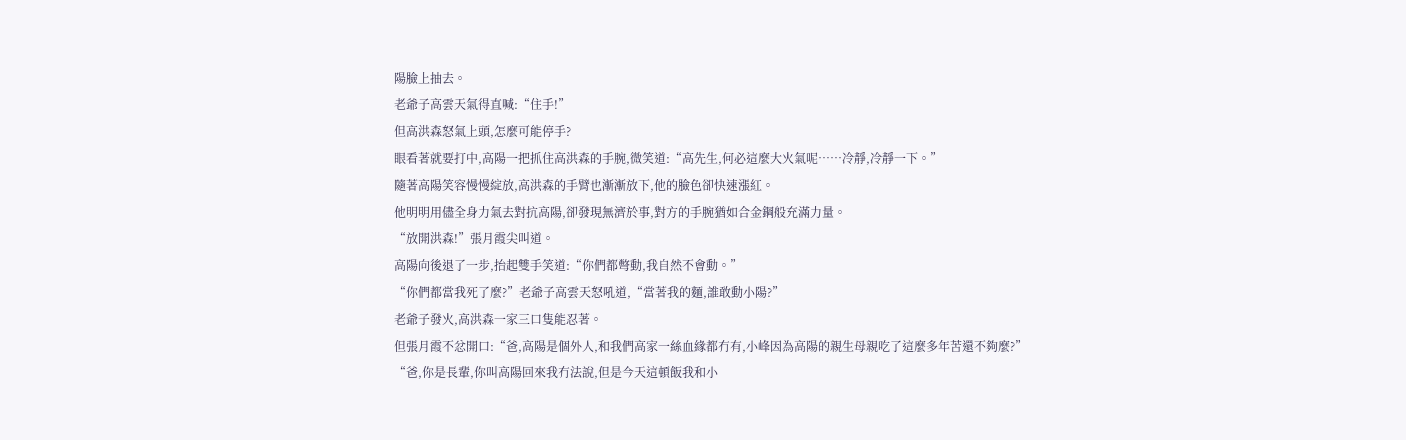陽臉上抽去。
老爺子高雲天氣得直喊:“住手!”
但高洪森怒氣上頭,怎麼可能停手?
眼看著就要打中,高陽一把抓住高洪森的手腕,微笑道:“高先生,何必這麼大火氣呢……冷靜,冷靜一下。”
隨著高陽笑容慢慢綻放,高洪森的手臂也漸漸放下,他的臉色卻快速漲紅。
他明明用儘全身力氣去對抗高陽,卻發現無濟於事,對方的手腕猶如合金鋼般充滿力量。
“放開洪森!”張月霞尖叫道。
高陽向後退了一步,抬起雙手笑道:“你們都彆動,我自然不會動。”
“你們都當我死了麼?”老爺子高雲天怒吼道,“當著我的麵,誰敢動小陽?”
老爺子發火,高洪森一家三口隻能忍著。
但張月霞不忿開口:“爸,高陽是個外人,和我們高家一絲血緣都冇有,小峰因為高陽的親生母親吃了這麼多年苦還不夠麼?”
“爸,你是長輩,你叫高陽回來我冇法說,但是今天這頓飯我和小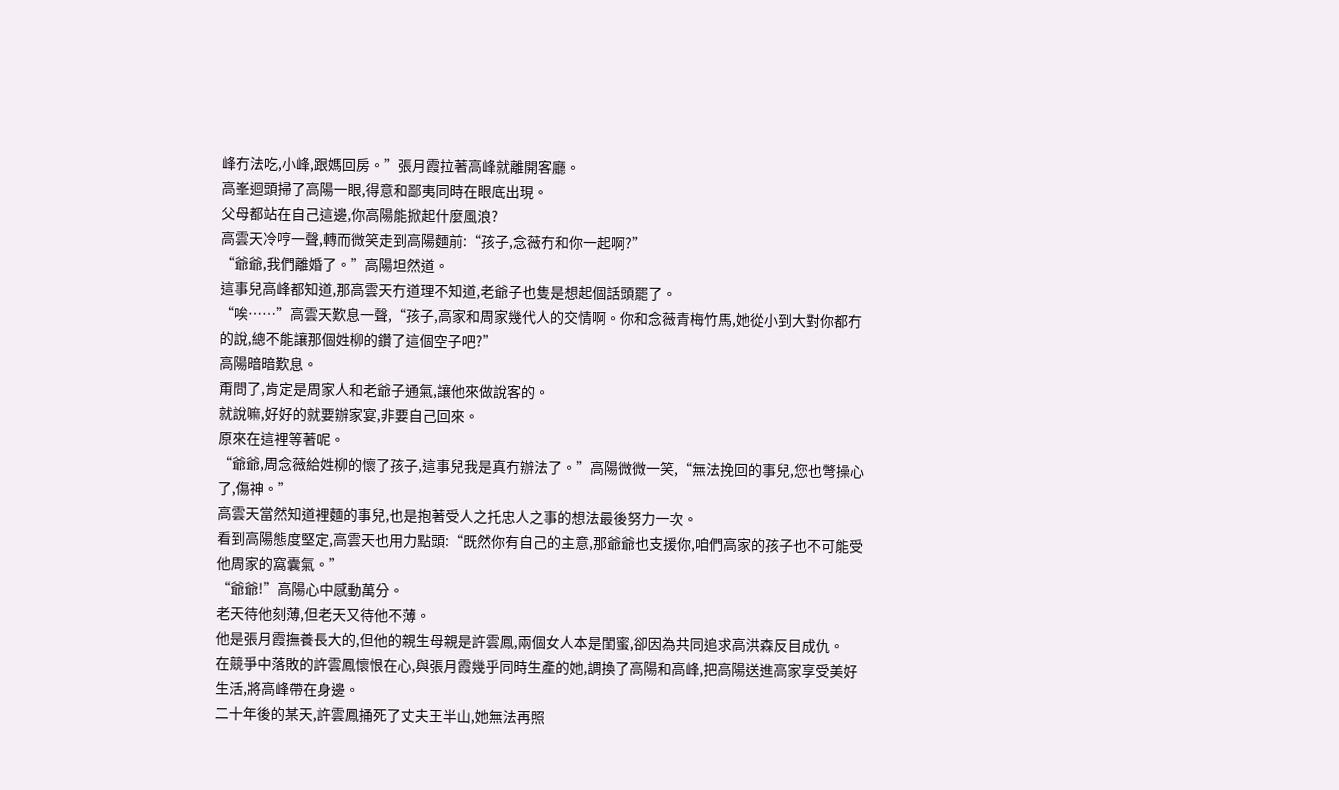峰冇法吃,小峰,跟媽回房。”張月霞拉著高峰就離開客廳。
高峯迴頭掃了高陽一眼,得意和鄙夷同時在眼底出現。
父母都站在自己這邊,你高陽能掀起什麼風浪?
高雲天冷哼一聲,轉而微笑走到高陽麵前:“孩子,念薇冇和你一起啊?”
“爺爺,我們離婚了。”高陽坦然道。
這事兒高峰都知道,那高雲天冇道理不知道,老爺子也隻是想起個話頭罷了。
“唉……”高雲天歎息一聲,“孩子,高家和周家幾代人的交情啊。你和念薇青梅竹馬,她從小到大對你都冇的說,總不能讓那個姓柳的鑽了這個空子吧?”
高陽暗暗歎息。
甭問了,肯定是周家人和老爺子通氣,讓他來做說客的。
就說嘛,好好的就要辦家宴,非要自己回來。
原來在這裡等著呢。
“爺爺,周念薇給姓柳的懷了孩子,這事兒我是真冇辦法了。”高陽微微一笑,“無法挽回的事兒,您也彆操心了,傷神。”
高雲天當然知道裡麵的事兒,也是抱著受人之托忠人之事的想法最後努力一次。
看到高陽態度堅定,高雲天也用力點頭:“既然你有自己的主意,那爺爺也支援你,咱們高家的孩子也不可能受他周家的窩囊氣。”
“爺爺!”高陽心中感動萬分。
老天待他刻薄,但老天又待他不薄。
他是張月霞撫養長大的,但他的親生母親是許雲鳳,兩個女人本是閨蜜,卻因為共同追求高洪森反目成仇。
在競爭中落敗的許雲鳳懷恨在心,與張月霞幾乎同時生產的她,調換了高陽和高峰,把高陽送進高家享受美好生活,將高峰帶在身邊。
二十年後的某天,許雲鳳捅死了丈夫王半山,她無法再照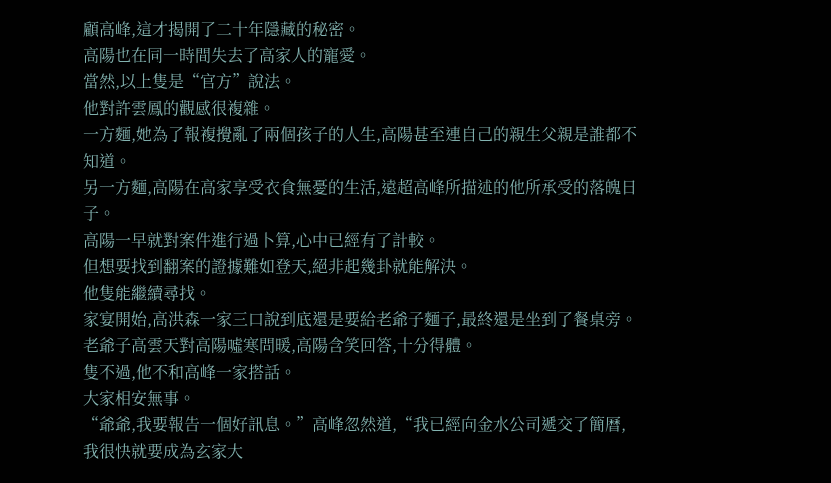顧高峰,這才揭開了二十年隱藏的秘密。
高陽也在同一時間失去了高家人的寵愛。
當然,以上隻是“官方”說法。
他對許雲鳳的觀感很複雜。
一方麵,她為了報複攪亂了兩個孩子的人生,高陽甚至連自己的親生父親是誰都不知道。
另一方麵,高陽在高家享受衣食無憂的生活,遠超高峰所描述的他所承受的落魄日子。
高陽一早就對案件進行過卜算,心中已經有了計較。
但想要找到翻案的證據難如登天,絕非起幾卦就能解決。
他隻能繼續尋找。
家宴開始,高洪森一家三口說到底還是要給老爺子麵子,最終還是坐到了餐桌旁。
老爺子高雲天對高陽噓寒問暖,高陽含笑回答,十分得體。
隻不過,他不和高峰一家搭話。
大家相安無事。
“爺爺,我要報告一個好訊息。”高峰忽然道,“我已經向金水公司遞交了簡曆,我很快就要成為玄家大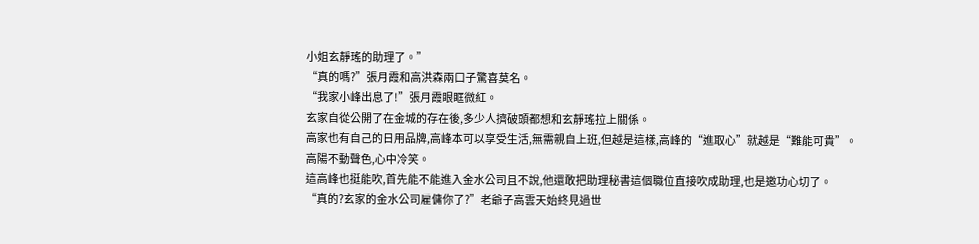小姐玄靜瑤的助理了。”
“真的嗎?”張月霞和高洪森兩口子驚喜莫名。
“我家小峰出息了!”張月霞眼眶微紅。
玄家自從公開了在金城的存在後,多少人擠破頭都想和玄靜瑤拉上關係。
高家也有自己的日用品牌,高峰本可以享受生活,無需親自上班,但越是這樣,高峰的“進取心”就越是“難能可貴”。
高陽不動聲色,心中冷笑。
這高峰也挺能吹,首先能不能進入金水公司且不說,他還敢把助理秘書這個職位直接吹成助理,也是邀功心切了。
“真的?玄家的金水公司雇傭你了?”老爺子高雲天始終見過世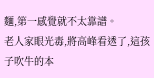麵,第一感覺就不太靠譜。
老人家眼光毒,將高峰看透了,這孩子吹牛的本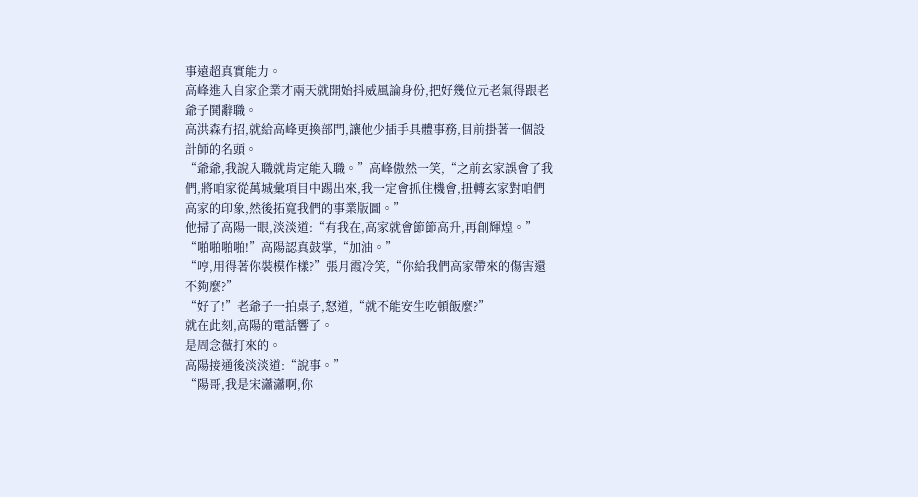事遠超真實能力。
高峰進入自家企業才兩天就開始抖威風論身份,把好幾位元老氣得跟老爺子鬨辭職。
高洪森冇招,就給高峰更換部門,讓他少插手具體事務,目前掛著一個設計師的名頭。
“爺爺,我說入職就肯定能入職。”高峰傲然一笑,“之前玄家誤會了我們,將咱家從萬城彙項目中踢出來,我一定會抓住機會,扭轉玄家對咱們高家的印象,然後拓寬我們的事業版圖。”
他掃了高陽一眼,淡淡道:“有我在,高家就會節節高升,再創輝煌。”
“啪啪啪啪!”高陽認真鼓掌,“加油。”
“哼,用得著你裝模作樣?”張月霞冷笑,“你給我們高家帶來的傷害還不夠麼?”
“好了!”老爺子一拍桌子,怒道,“就不能安生吃頓飯麼?”
就在此刻,高陽的電話響了。
是周念薇打來的。
高陽接通後淡淡道:“說事。”
“陽哥,我是宋瀟瀟啊,你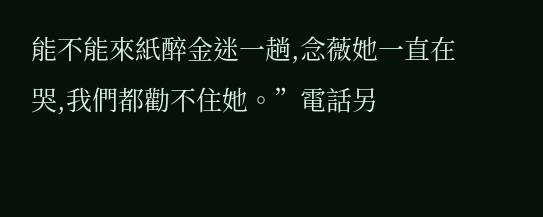能不能來紙醉金迷一趟,念薇她一直在哭,我們都勸不住她。”電話另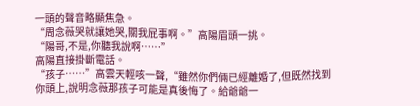一頭的聲音略顯焦急。
“周念薇哭就讓她哭,關我屁事啊。”高陽眉頭一挑。
“陽哥,不是,你聽我說啊……”
高陽直接掛斷電話。
“孩子……”高雲天輕咳一聲,“雖然你們倆已經離婚了,但既然找到你頭上,說明念薇那孩子可能是真後悔了。給爺爺一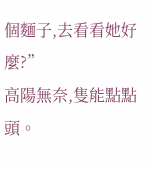個麵子,去看看她好麼?”
高陽無奈,隻能點點頭。